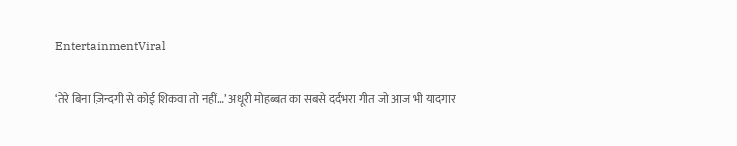EntertainmentViral

‘तेरे बिना ज़िन्दगी से कोई शिकवा तो नहीं…’ अधूरी मोहब्बत का सबसे दर्दभरा गीत जो आज भी यादगार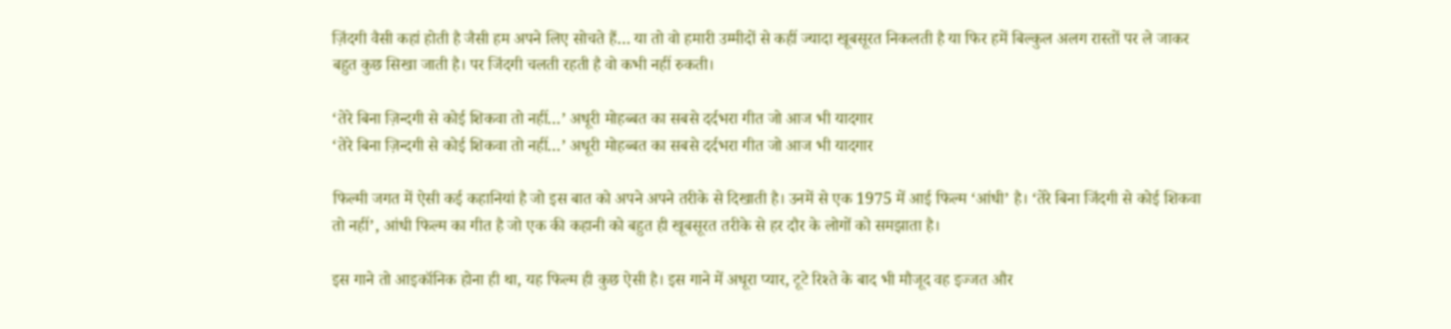ज़िंदगी वैसी कहां होती है जैसी हम अपने लिए सोचते हैं… या तो वो हमारी उम्मीदों से कहीं ज्यादा खूबसूरत निकलती है या फिर हमें बिल्कुल अलग रास्तों पर ले जाकर बहुत कुछ सिखा जाती है। पर जिंदगी चलती रहती है वो कभी नहीं रुकती।

‘तेरे बिना ज़िन्दगी से कोई शिकवा तो नहीं…’ अधूरी मोहब्बत का सबसे दर्दभरा गीत जो आज भी यादगार
‘तेरे बिना ज़िन्दगी से कोई शिकवा तो नहीं…’ अधूरी मोहब्बत का सबसे दर्दभरा गीत जो आज भी यादगार

फिल्मी जगत में ऐसी कई कहानियां है जो इस बात को अपने अपने तरीके से दिखाती है। उनमें से एक 1975 में आई फिल्म ‘आंधी’ है। ‘तेरे बिना जिंदगी से कोई शिकवा तो नहीं’, आंधी फिल्म का गीत है जो एक की कहानी को बहुत ही खूबसूरत तरीके से हर दौर के लोगों को समझाता है।

इस गाने तो आइकॉनिक होना ही था, यह फिल्म ही कुछ ऐसी है। इस गाने में अधूरा प्यार, टूटे रिश्ते के बाद भी मौजूद वह इज्जत और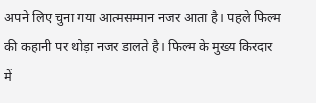अपने लिए चुना गया आत्मसम्मान नजर आता है। पहले फिल्म की कहानी पर थोड़ा नजर डालते है। फिल्म के मुख्य किरदार में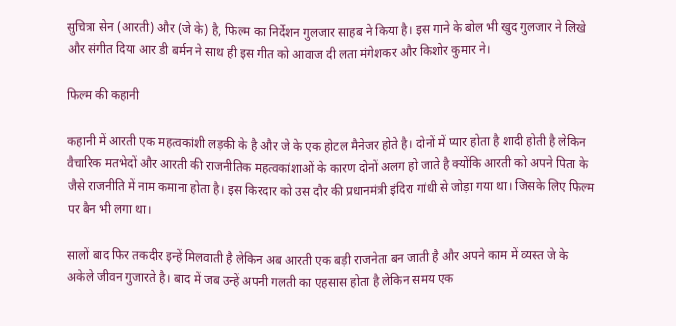सुचित्रा सेन (आरती) और (जे के) है, फिल्म का निर्देशन गुलजार साहब ने किया है। इस गाने के बोल भी खुद गुलजार ने लिखे और संगीत दिया आर डी बर्मन ने साथ ही इस गीत को आवाज दी लता मंगेशकर और किशोर कुमार ने।

फिल्म की कहानी

कहानी में आरती एक महत्वकांशी लड़की के है और जे के एक होटल मैनेजर होते है। दोनों में प्यार होता है शादी होती है लेकिन वैचारिक मतभेदों और आरती की राजनीतिक महत्वकांशाओं के कारण दोनों अलग हो जाते है क्योंकि आरती को अपने पिता के जैसे राजनीति में नाम कमाना होता है। इस किरदार को उस दौर की प्रधानमंत्री इंदिरा गांधी से जोड़ा गया था। जिसके लिए फिल्म पर बैन भी लगा था।

सालों बाद फिर तकदीर इन्हें मिलवाती है लेकिन अब आरती एक बड़ी राजनेता बन जाती है और अपने काम में व्यस्त जे के अकेले जीवन गुजारते है। बाद में जब उन्हें अपनी गलती का एहसास होता है लेकिन समय एक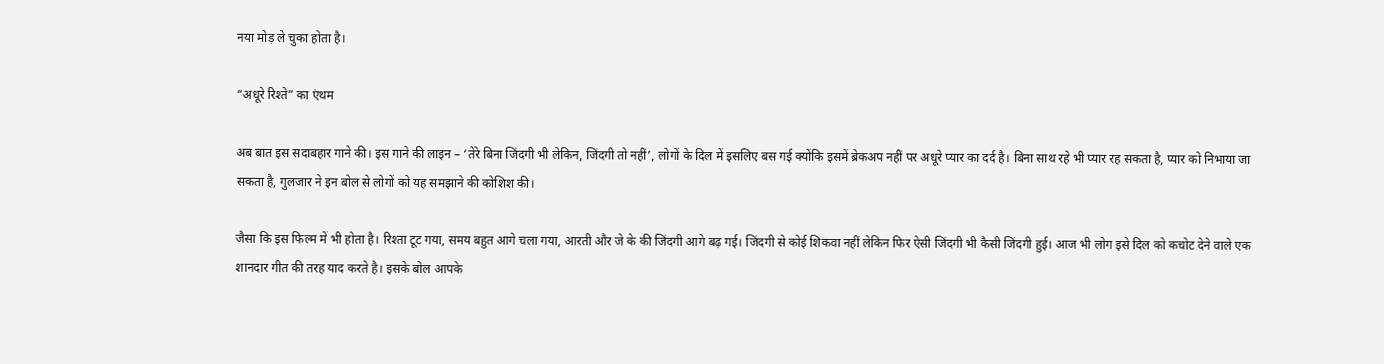नया मोड़ ले चुका होता है।

“अधूरे रिश्ते” का एंथम

अब बात इस सदाबहार गाने की। इस गाने की लाइन – ‘तेरे बिना जिंदगी भी लेकिन, जिंदगी तो नहीं’, लोगों के दिल में इसलिए बस गई क्योंकि इसमें ब्रेकअप नहीं पर अधूरे प्यार का दर्द है। बिना साथ रहे भी प्यार रह सकता है, प्यार को निभाया जा सकता है, गुलजार ने इन बोल से लोगों को यह समझाने की कोशिश की।

जैसा कि इस फिल्म में भी होता है। रिश्ता टूट गया, समय बहुत आगे चला गया, आरती और जे के की जिंदगी आगे बढ़ गई। जिंदगी से कोई शिकवा नहीं लेकिन फिर ऐसी जिंदगी भी कैसी जिंदगी हुई। आज भी लोग इसे दिल को कचोट देने वाले एक शानदार गीत की तरह याद करते है। इसके बोल आपके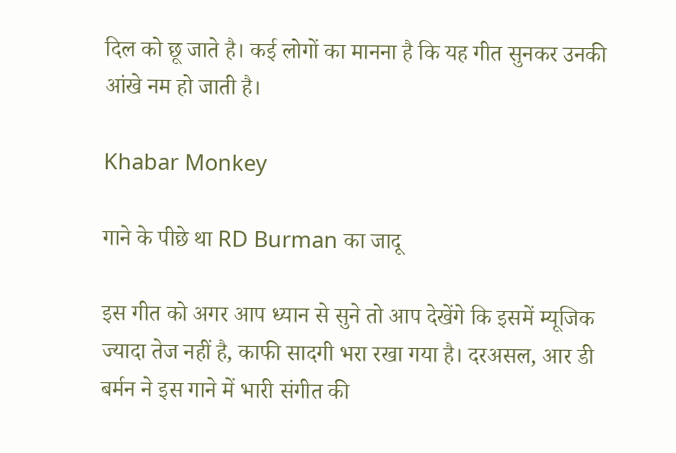दिल को छू जाते है। कई लोगों का मानना है कि यह गीत सुनकर उनकी आंखे नम हो जाती है।

Khabar Monkey

गाने के पीछे था RD Burman का जादू

इस गीत को अगर आप ध्यान से सुने तो आप देखेंगे कि इसमें म्यूजिक ज्यादा तेज नहीं है, काफी सादगी भरा रखा गया है। दरअसल, आर डी बर्मन ने इस गाने में भारी संगीत की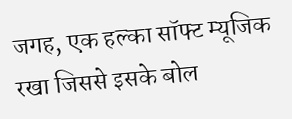जगह, एक हल्का सॉफ्ट म्यूजिक रखा जिससे इसके बोल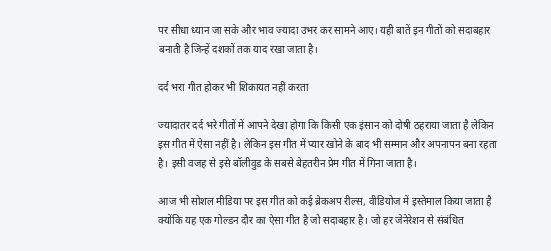पर सीधा ध्यान जा सके और भाव ज्यादा उभर कर सामने आए। यही बातें इन गीतों को सदाबहार बनाती है जिन्हें दशकों तक याद रखा जाता है।

दर्द भरा गीत होकर भी शिकायत नहीं करता

ज्यादातर दर्द भरे गीतों में आपने देखा होगा कि किसी एक इंसान को दोषी ठहराया जाता है लेकिन इस गीत में ऐसा नहीं है। लेकिन इस गीत में प्यार खोने के बाद भी सम्मान और अपनापन बना रहता है। इसी वजह से इसे बॉलीवुड के सबसे बेहतरीन प्रेम गीत में गिना जाता है।

आज भी सोशल मीडिया पर इस गीत को कई ब्रेकअप रील्स, वीडियोज में इस्तेमाल किया जाता है क्योंकि यह एक गोल्डन दौर का ऐसा गीत है जो सदाबहार है। जो हर जेनेरेशन से संबंधित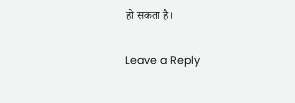हो सकता है।

Leave a Reply